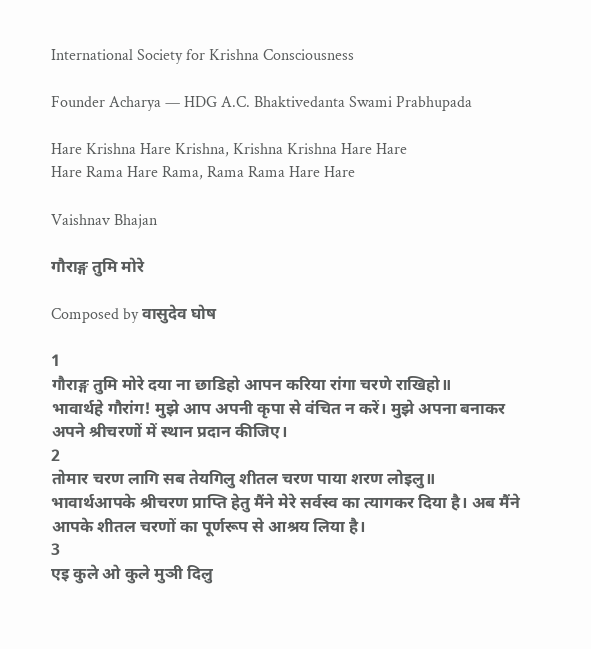International Society for Krishna Consciousness

Founder Acharya — HDG A.C. Bhaktivedanta Swami Prabhupada

Hare Krishna Hare Krishna, Krishna Krishna Hare Hare
Hare Rama Hare Rama, Rama Rama Hare Hare

Vaishnav Bhajan

गौराङ्ग तुमि मोरे

Composed by वासुदेव घोष

1
गौराङ्ग तुमि मोरे दया ना छाडिहो आपन करिया रांगा चरणे राखिहो॥
भावार्थहे गौरांग! मुझे आप अपनी कृपा से वंचित न करें। मुझे अपना बनाकर अपने श्रीचरणों में स्थान प्रदान कीजिए।
2
तोमार चरण लागि सब तेयगिलु शीतल चरण पाया शरण लोइलु॥
भावार्थआपके श्रीचरण प्राप्ति हेतु मैंने मेरे सर्वस्व का त्यागकर दिया है। अब मैंने आपके शीतल चरणों का पूर्णरूप से आश्रय लिया है।
3
एइ कुले ओ कुले मुञी दिलु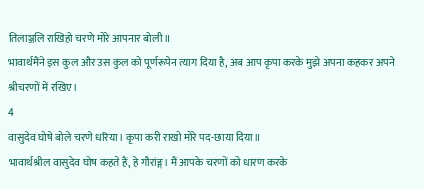तिलाञ्जलि राखिहो चरणे मोरे आपनार बोली॥
भावार्थमैंने इस कुल और उस कुल को पूर्णरूपेन त्याग दिया है, अब आप कृपा करके मुझे अपना कहकर अपने श्रीचरणों में रखिए।
4
वासुदेव घोषे बोले चरणे धरिया। कृपा करी राखो मोरे पद-छाया दिया॥
भावार्थश्रील वासुदेव घोष कहते हैं, हे गौरांङ्ग। मैं आपके चरणों को धारण करके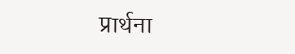प्रार्थना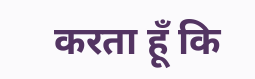करता हूँ कि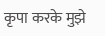कृपा करके मुझे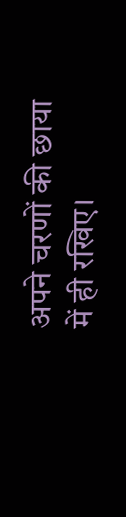अपने चरणों की छाया में ही रखिए।